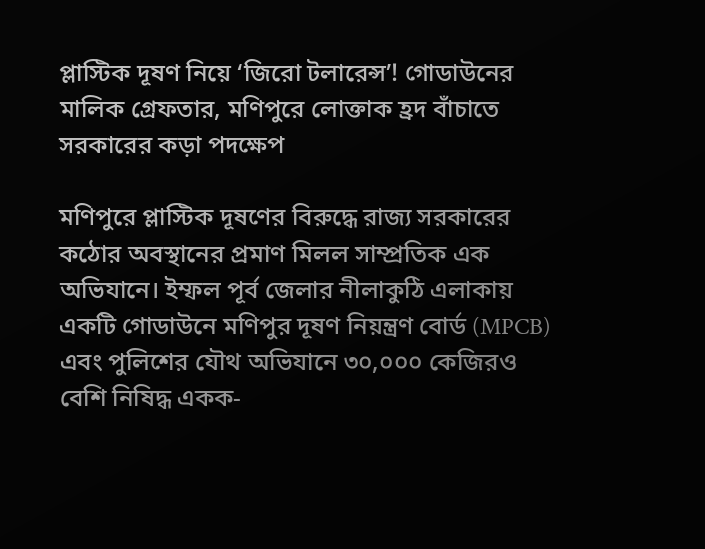প্লাস্টিক দূষণ নিয়ে ‘জিরো টলারেন্স’! গোডাউনের মালিক গ্রেফতার, মণিপুরে লোক্তাক হ্রদ বাঁচাতে সরকারের কড়া পদক্ষেপ

মণিপুরে প্লাস্টিক দূষণের বিরুদ্ধে রাজ্য সরকারের কঠোর অবস্থানের প্রমাণ মিলল সাম্প্রতিক এক অভিযানে। ইম্ফল পূর্ব জেলার নীলাকুঠি এলাকায় একটি গোডাউনে মণিপুর দূষণ নিয়ন্ত্রণ বোর্ড (MPCB) এবং পুলিশের যৌথ অভিযানে ৩০,০০০ কেজিরও বেশি নিষিদ্ধ একক-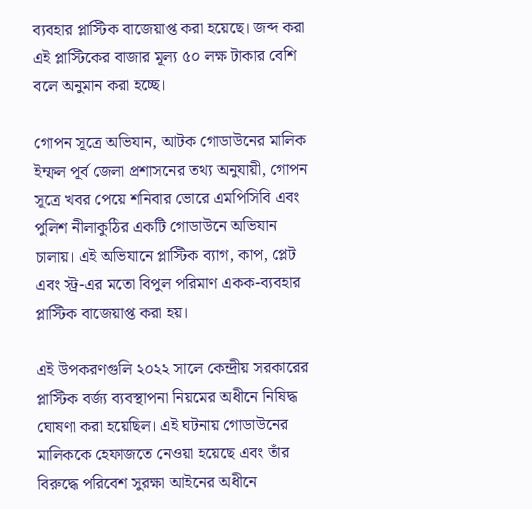ব্যবহার প্লাস্টিক বাজেয়াপ্ত করা হয়েছে। জব্দ করা এই প্লাস্টিকের বাজার মূল্য ৫০ লক্ষ টাকার বেশি বলে অনুমান করা হচ্ছে।

গোপন সূত্রে অভিযান, আটক গোডাউনের মালিক
ইম্ফল পূর্ব জেলা প্রশাসনের তথ্য অনুযায়ী, গোপন সূত্রে খবর পেয়ে শনিবার ভোরে এমপিসিবি এবং পুলিশ নীলাকুঠির একটি গোডাউনে অভিযান চালায়। এই অভিযানে প্লাস্টিক ব্যাগ, কাপ, প্লেট এবং স্ট্র-এর মতো বিপুল পরিমাণ একক-ব্যবহার প্লাস্টিক বাজেয়াপ্ত করা হয়।

এই উপকরণগুলি ২০২২ সালে কেন্দ্রীয় সরকারের প্লাস্টিক বর্জ্য ব্যবস্থাপনা নিয়মের অধীনে নিষিদ্ধ ঘোষণা করা হয়েছিল। এই ঘটনায় গোডাউনের মালিককে হেফাজতে নেওয়া হয়েছে এবং তাঁর বিরুদ্ধে পরিবেশ সুরক্ষা আইনের অধীনে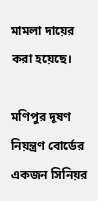মামলা দায়ের করা হয়েছে।

মণিপুর দূষণ নিয়ন্ত্রণ বোর্ডের একজন সিনিয়র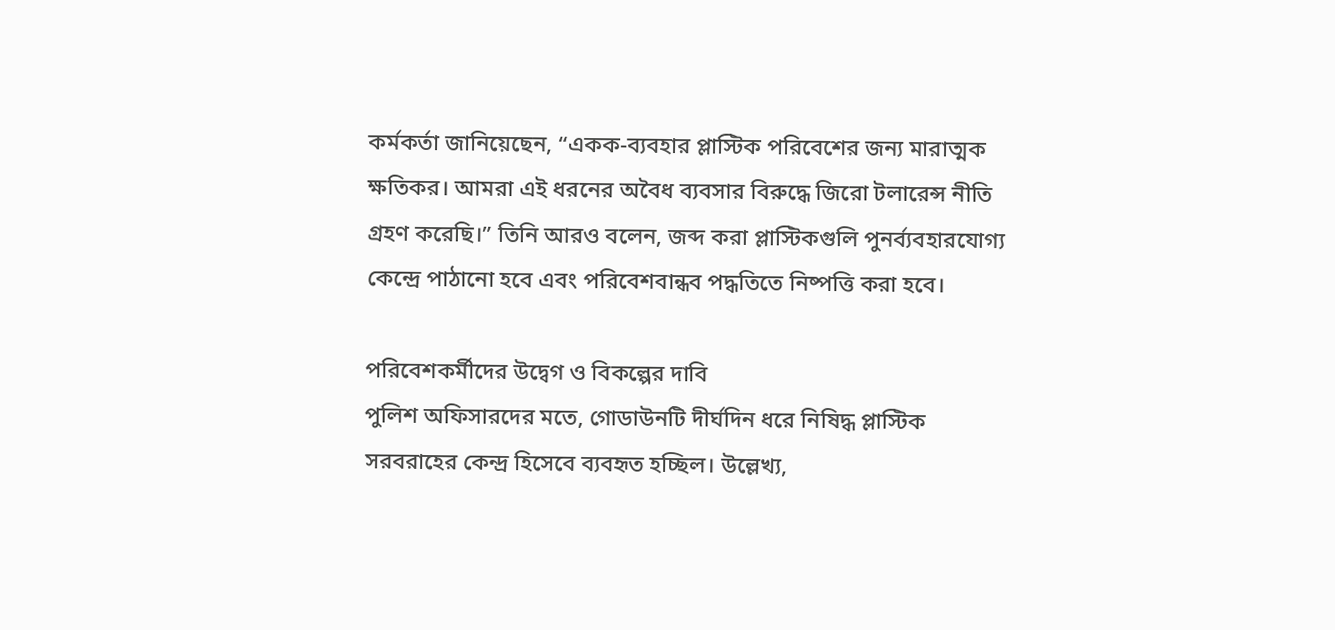কর্মকর্তা জানিয়েছেন, “একক-ব্যবহার প্লাস্টিক পরিবেশের জন্য মারাত্মক ক্ষতিকর। আমরা এই ধরনের অবৈধ ব্যবসার বিরুদ্ধে জিরো টলারেন্স নীতি গ্রহণ করেছি।” তিনি আরও বলেন, জব্দ করা প্লাস্টিকগুলি পুনর্ব্যবহারযোগ্য কেন্দ্রে পাঠানো হবে এবং পরিবেশবান্ধব পদ্ধতিতে নিষ্পত্তি করা হবে।

পরিবেশকর্মীদের উদ্বেগ ও বিকল্পের দাবি
পুলিশ অফিসারদের মতে, গোডাউনটি দীর্ঘদিন ধরে নিষিদ্ধ প্লাস্টিক সরবরাহের কেন্দ্র হিসেবে ব্যবহৃত হচ্ছিল। উল্লেখ্য,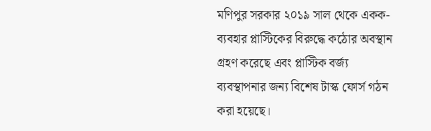মণিপুর সরকার ২০১৯ সাল থেকে একক-ব্যবহার প্লাস্টিকের বিরুদ্ধে কঠোর অবস্থান গ্রহণ করেছে এবং প্লাস্টিক বর্জ্য ব্যবস্থাপনার জন্য বিশেষ টাস্ক ফোর্স গঠন করা হয়েছে।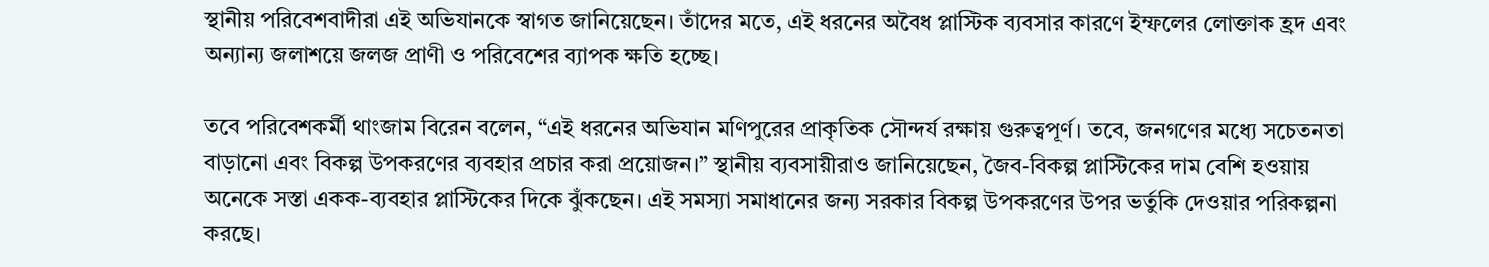স্থানীয় পরিবেশবাদীরা এই অভিযানকে স্বাগত জানিয়েছেন। তাঁদের মতে, এই ধরনের অবৈধ প্লাস্টিক ব্যবসার কারণে ইম্ফলের লোক্তাক হ্রদ এবং অন্যান্য জলাশয়ে জলজ প্রাণী ও পরিবেশের ব্যাপক ক্ষতি হচ্ছে।

তবে পরিবেশকর্মী থাংজাম বিরেন বলেন, “এই ধরনের অভিযান মণিপুরের প্রাকৃতিক সৌন্দর্য রক্ষায় গুরুত্বপূর্ণ। তবে, জনগণের মধ্যে সচেতনতা বাড়ানো এবং বিকল্প উপকরণের ব্যবহার প্রচার করা প্রয়োজন।” স্থানীয় ব্যবসায়ীরাও জানিয়েছেন, জৈব-বিকল্প প্লাস্টিকের দাম বেশি হওয়ায় অনেকে সস্তা একক-ব্যবহার প্লাস্টিকের দিকে ঝুঁকছেন। এই সমস্যা সমাধানের জন্য সরকার বিকল্প উপকরণের উপর ভর্তুকি দেওয়ার পরিকল্পনা করছে।